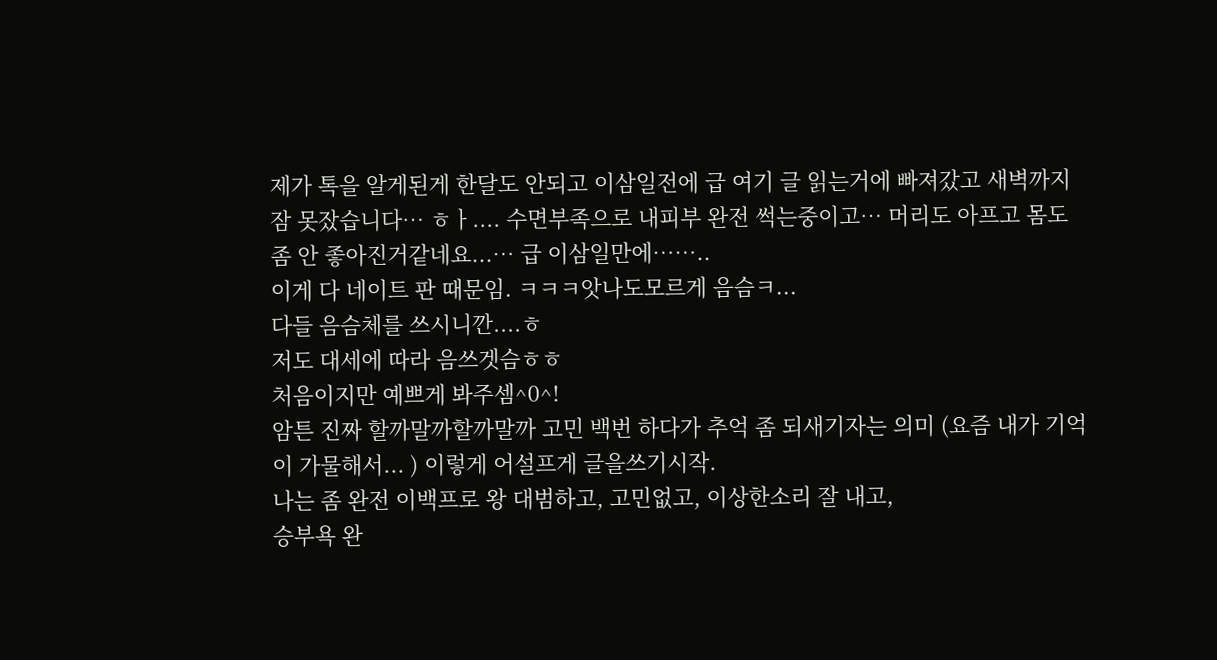제가 톡을 알게된게 한달도 안되고 이삼일전에 급 여기 글 읽는거에 빠져갔고 새벽까지 잠 못잤습니다… ㅎㅏ.... 수면부족으로 내피부 완전 썩는중이고… 머리도 아프고 몸도 좀 안 좋아진거같네요...… 급 이삼일만에……..
이게 다 네이트 판 때문임. ㅋㅋㅋ앗나도모르게 음슴ㅋ...
다들 음슴체를 쓰시니깐....ㅎ
저도 대세에 따라 음쓰겟슴ㅎㅎ
처음이지만 예쁘게 봐주셈^0^!
암튼 진짜 할까말까할까말까 고민 백번 하다가 추억 좀 되새기자는 의미 (요즘 내가 기억이 가물해서... ) 이렇게 어설프게 글을쓰기시작.
나는 좀 완전 이백프로 왕 대범하고, 고민없고, 이상한소리 잘 내고,
승부욕 완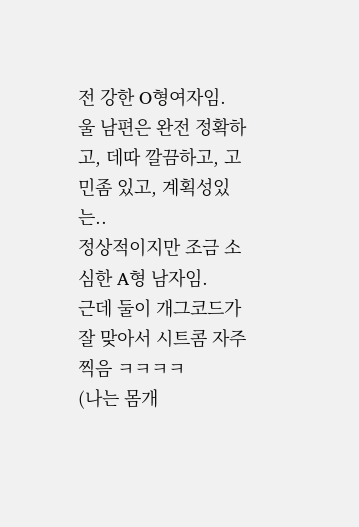전 강한 O형여자임.
울 남편은 완전 정확하고, 데따 깔끔하고, 고민좀 있고, 계획성있는..
정상적이지만 조금 소심한 A형 남자임.
근데 둘이 개그코드가 잘 맞아서 시트콤 자주 찍음 ㅋㅋㅋㅋ
(나는 몸개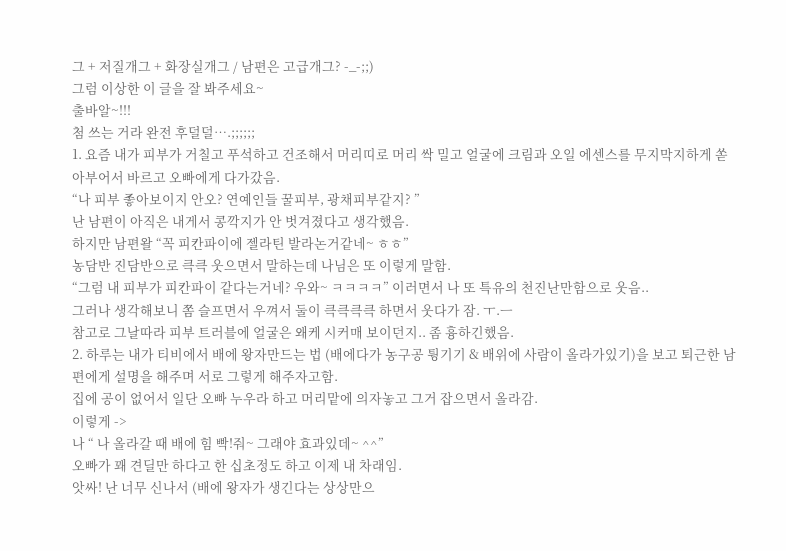그 + 저질개그 + 화장실개그 / 남편은 고급개그? -_-;;)
그럼 이상한 이 글을 잘 봐주세요~
출바알~!!!
첨 쓰는 거라 완전 후덜덜….;;;;;;
1. 요즘 내가 피부가 거칠고 푸석하고 건조해서 머리띠로 머리 싹 밀고 얼굴에 크림과 오일 에센스를 무지막지하게 쏟아부어서 바르고 오빠에게 다가갔음.
“나 피부 좋아보이지 안오? 연예인들 꿀피부, 광채피부같지? ”
난 남편이 아직은 내게서 콩깍지가 안 벗겨졌다고 생각했음.
하지만 남편왈 “꼭 피칸파이에 젤라틴 발라논거같네~ ㅎㅎ”
농담반 진담반으로 큭큭 웃으면서 말하는데 나님은 또 이렇게 말함.
“그럼 내 피부가 피칸파이 같다는거네? 우와~ ㅋㅋㅋㅋ” 이러면서 나 또 특유의 천진난만함으로 웃음..
그러나 생각해보니 쫌 슬프면서 우껴서 둘이 큭큭큭큭 하면서 웃다가 잠. ㅜ.ㅡ
참고로 그날따라 피부 트러블에 얼굴은 왜케 시커매 보이던지.. 좀 흉하긴했음.
2. 하루는 내가 티비에서 배에 왕자만드는 법 (배에다가 농구공 튕기기 & 배위에 사람이 올라가있기)을 보고 퇴근한 남편에게 설명을 해주며 서로 그렇게 해주자고함.
집에 공이 없어서 일단 오빠 누우라 하고 머리맡에 의자놓고 그거 잡으면서 올라감.
이렇게 ->
나 “ 나 올라갈 때 배에 힘 빡!줘~ 그래야 효과있데~ ^^”
오빠가 꽤 견딜만 하다고 한 십초정도 하고 이제 내 차래임.
앗싸! 난 너무 신나서 (배에 왕자가 생긴다는 상상만으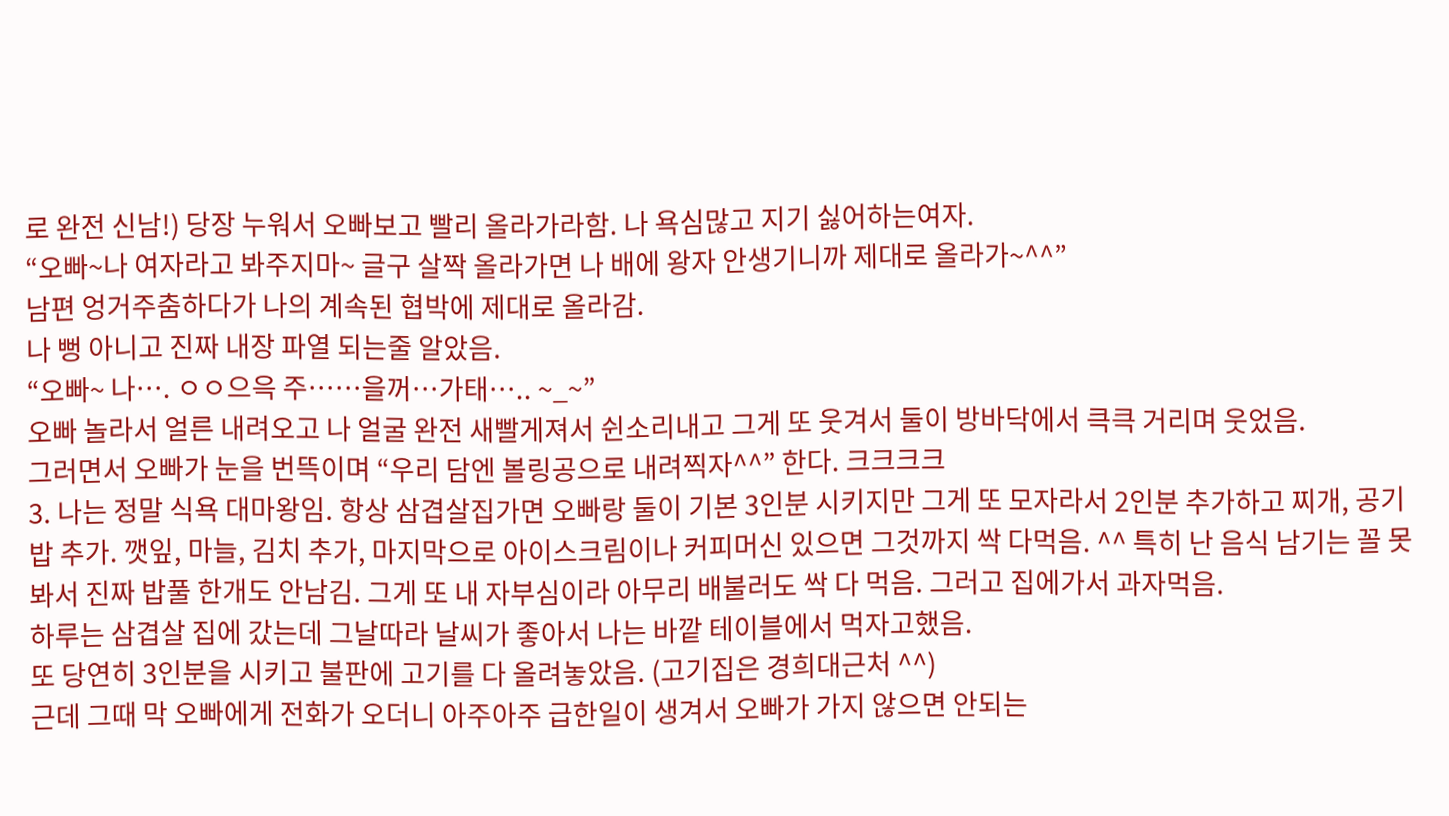로 완전 신남!) 당장 누워서 오빠보고 빨리 올라가라함. 나 욕심많고 지기 싫어하는여자.
“오빠~나 여자라고 봐주지마~ 글구 살짝 올라가면 나 배에 왕자 안생기니까 제대로 올라가~^^”
남편 엉거주춤하다가 나의 계속된 협박에 제대로 올라감.
나 뻥 아니고 진짜 내장 파열 되는줄 알았음.
“오빠~ 나…. ㅇㅇ으윽 주……을꺼…가태….. ~_~”
오빠 놀라서 얼른 내려오고 나 얼굴 완전 새빨게져서 쉰소리내고 그게 또 웃겨서 둘이 방바닥에서 큭큭 거리며 웃었음.
그러면서 오빠가 눈을 번뜩이며 “우리 담엔 볼링공으로 내려찍자^^” 한다. 크크크크
3. 나는 정말 식욕 대마왕임. 항상 삼겹살집가면 오빠랑 둘이 기본 3인분 시키지만 그게 또 모자라서 2인분 추가하고 찌개, 공기밥 추가. 깻잎, 마늘, 김치 추가, 마지막으로 아이스크림이나 커피머신 있으면 그것까지 싹 다먹음. ^^ 특히 난 음식 남기는 꼴 못봐서 진짜 밥풀 한개도 안남김. 그게 또 내 자부심이라 아무리 배불러도 싹 다 먹음. 그러고 집에가서 과자먹음.
하루는 삼겹살 집에 갔는데 그날따라 날씨가 좋아서 나는 바깥 테이블에서 먹자고했음.
또 당연히 3인분을 시키고 불판에 고기를 다 올려놓았음. (고기집은 경희대근처 ^^)
근데 그때 막 오빠에게 전화가 오더니 아주아주 급한일이 생겨서 오빠가 가지 않으면 안되는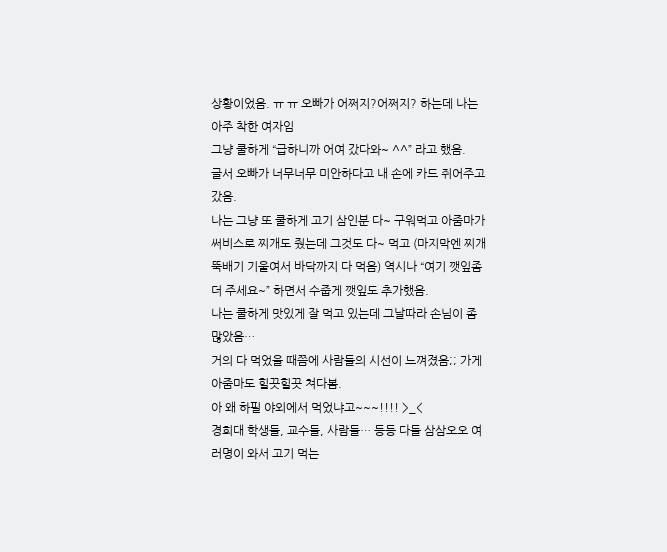상황이었음. ㅠ ㅠ 오빠가 어쩌지?어쩌지? 하는데 나는 아주 착한 여자임
그냥 쿨하게 “급하니까 어여 갔다와~ ^^” 라고 했음.
글서 오빠가 너무너무 미안하다고 내 손에 카드 쥐어주고 갔음.
나는 그냥 또 쿨하게 고기 삼인분 다~ 구워먹고 아줌마가 써비스로 찌개도 줬는데 그것도 다~ 먹고 (마지막엔 찌개 뚝배기 기울여서 바닥까지 다 먹음) 역시나 “여기 깻잎좀 더 주세요~” 하면서 수줍게 깻잎도 추가했음.
나는 쿨하게 맛있게 잘 먹고 있는데 그날따라 손님이 좀 많았음…
거의 다 먹었을 때쯤에 사람들의 시선이 느껴졌음;; 가게 아줌마도 힐끗힐끗 쳐다봄.
아 왜 하필 야외에서 먹었냐고~~~!!!! >_<
경희대 학생들, 교수들, 사람들… 등등 다들 삼삼오오 여러명이 와서 고기 먹는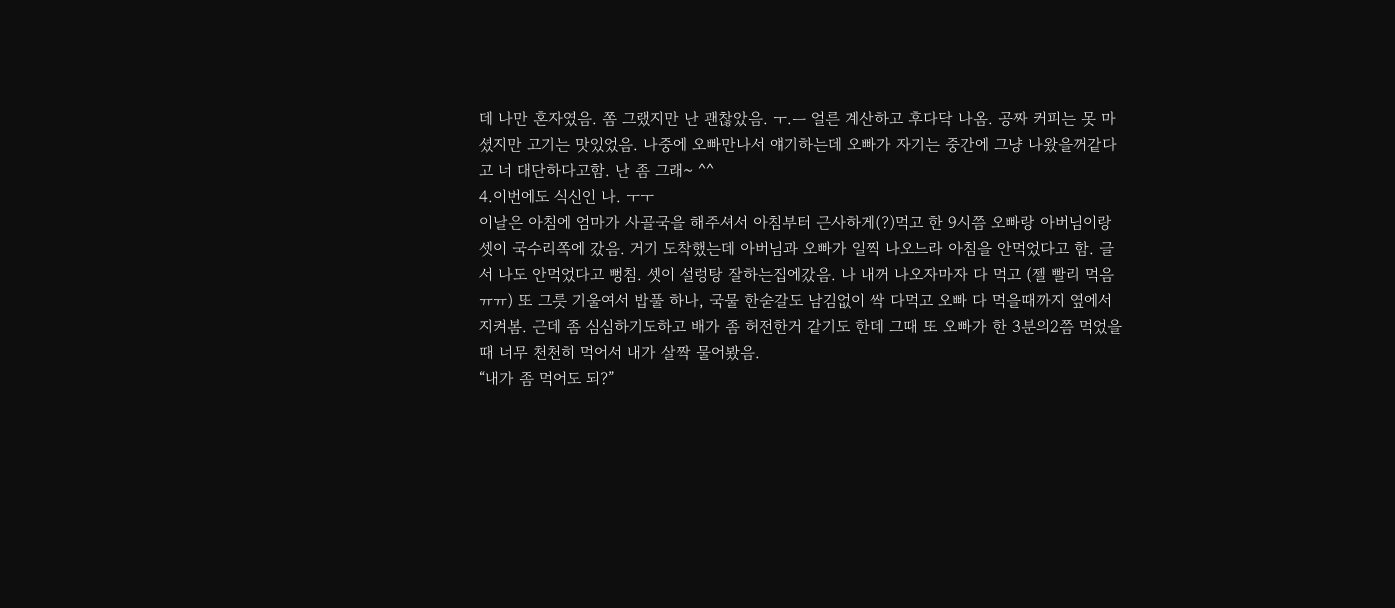데 나만 혼자였음. 쫌 그랬지만 난 괜찮았음. ㅜ.ㅡ 얼른 계산하고 후다닥 나옴. 공짜 커피는 못 마셨지만 고기는 맛있었음. 나중에 오빠만나서 얘기하는데 오빠가 자기는 중간에 그냥 나왔을꺼같다고 너 대단하다고함. 난 좀 그래~ ^^
4.이번에도 식신인 나. ㅜㅜ
이날은 아침에 엄마가 사골국을 해주셔서 아침부터 근사하게(?)먹고 한 9시쯤 오빠랑 아버님이랑 셋이 국수리쪽에 갔음. 거기 도착했는데 아버님과 오빠가 일찍 나오느라 아침을 안먹었다고 함. 글서 나도 안먹었다고 뻥침. 셋이 설렁탕 잘하는집에갔음. 나 내꺼 나오자마자 다 먹고 (젤 빨리 먹음 ㅠㅠ) 또 그릇 기울여서 밥풀 하나, 국물 한숟갈도 남김없이 싹 다먹고 오빠 다 먹을때까지 옆에서 지켜봄. 근데 좀 심심하기도하고 배가 좀 허전한거 같기도 한데 그때 또 오빠가 한 3분의2쯤 먹었을 때 너무 천천히 먹어서 내가 살짝 물어봤음.
“내가 좀 먹어도 되?”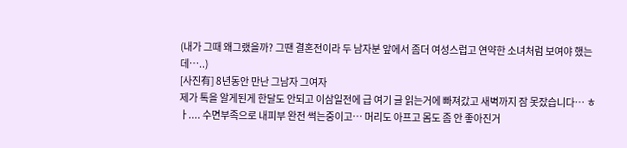(내가 그때 왜그랬을까? 그땐 결혼전이라 두 남자분 앞에서 좀더 여성스럽고 연약한 소녀처럼 보여야 했는데…..)
[사진有] 8년동안 만난 그남자 그여자
제가 톡을 알게된게 한달도 안되고 이삼일전에 급 여기 글 읽는거에 빠져갔고 새벽까지 잠 못잤습니다… ㅎㅏ.... 수면부족으로 내피부 완전 썩는중이고… 머리도 아프고 몸도 좀 안 좋아진거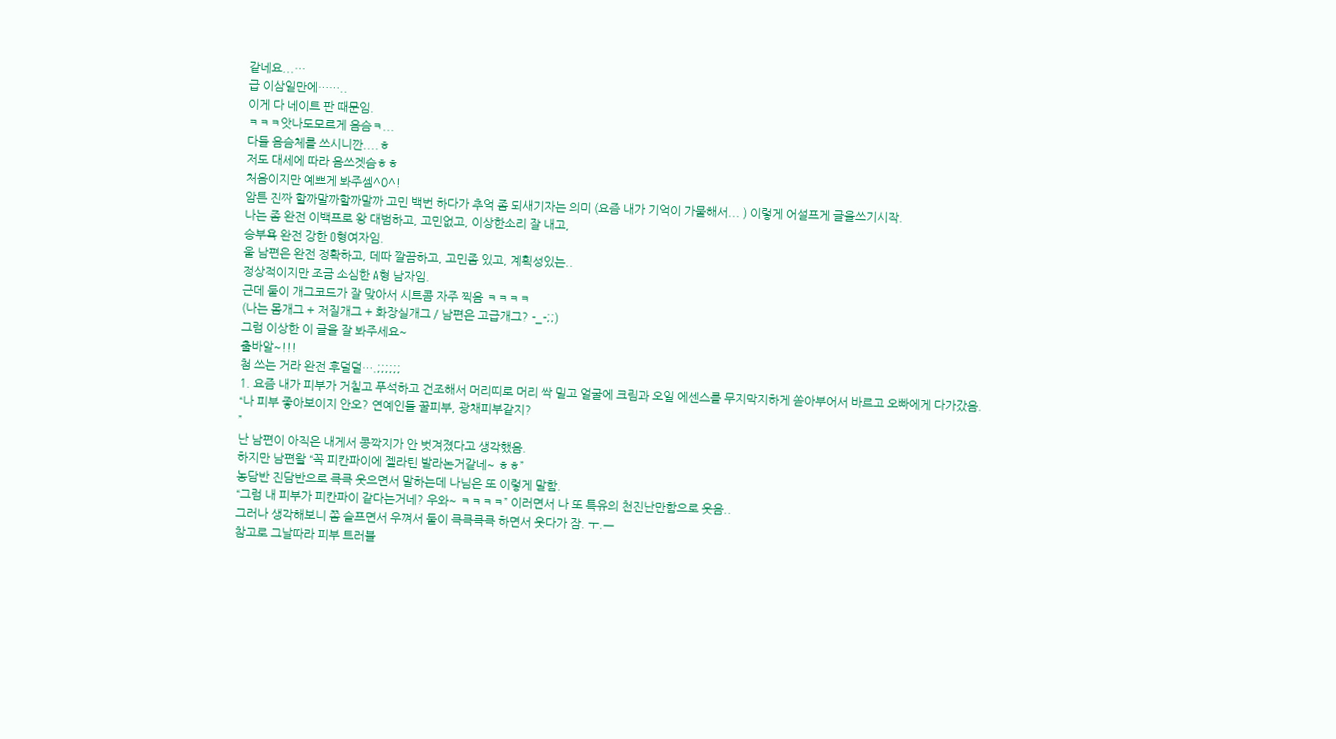같네요...…
급 이삼일만에……..
이게 다 네이트 판 때문임.
ㅋㅋㅋ앗나도모르게 음슴ㅋ...
다들 음슴체를 쓰시니깐....ㅎ
저도 대세에 따라 음쓰겟슴ㅎㅎ
처음이지만 예쁘게 봐주셈^0^!
암튼 진짜 할까말까할까말까 고민 백번 하다가 추억 좀 되새기자는 의미 (요즘 내가 기억이 가물해서... ) 이렇게 어설프게 글을쓰기시작.
나는 좀 완전 이백프로 왕 대범하고, 고민없고, 이상한소리 잘 내고,
승부욕 완전 강한 O형여자임.
울 남편은 완전 정확하고, 데따 깔끔하고, 고민좀 있고, 계획성있는..
정상적이지만 조금 소심한 A형 남자임.
근데 둘이 개그코드가 잘 맞아서 시트콤 자주 찍음 ㅋㅋㅋㅋ
(나는 몸개그 + 저질개그 + 화장실개그 / 남편은 고급개그? -_-;;)
그럼 이상한 이 글을 잘 봐주세요~
출바알~!!!
첨 쓰는 거라 완전 후덜덜….;;;;;;
1. 요즘 내가 피부가 거칠고 푸석하고 건조해서 머리띠로 머리 싹 밀고 얼굴에 크림과 오일 에센스를 무지막지하게 쏟아부어서 바르고 오빠에게 다가갔음.
“나 피부 좋아보이지 안오? 연예인들 꿀피부, 광채피부같지?
”
난 남편이 아직은 내게서 콩깍지가 안 벗겨졌다고 생각했음.
하지만 남편왈 “꼭 피칸파이에 젤라틴 발라논거같네~ ㅎㅎ”
농담반 진담반으로 큭큭 웃으면서 말하는데 나님은 또 이렇게 말함.
“그럼 내 피부가 피칸파이 같다는거네? 우와~ ㅋㅋㅋㅋ” 이러면서 나 또 특유의 천진난만함으로 웃음..
그러나 생각해보니 쫌 슬프면서 우껴서 둘이 큭큭큭큭 하면서 웃다가 잠. ㅜ.ㅡ
참고로 그날따라 피부 트러블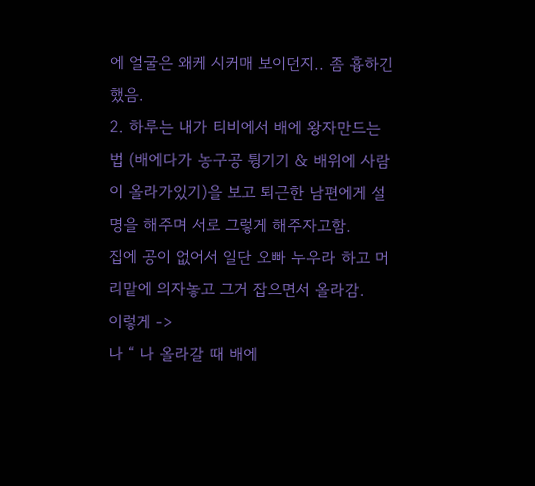에 얼굴은 왜케 시커매 보이던지.. 좀 흉하긴했음.
2. 하루는 내가 티비에서 배에 왕자만드는 법 (배에다가 농구공 튕기기 & 배위에 사람이 올라가있기)을 보고 퇴근한 남편에게 설명을 해주며 서로 그렇게 해주자고함.
집에 공이 없어서 일단 오빠 누우라 하고 머리맡에 의자놓고 그거 잡으면서 올라감.
이렇게 ->
나 “ 나 올라갈 때 배에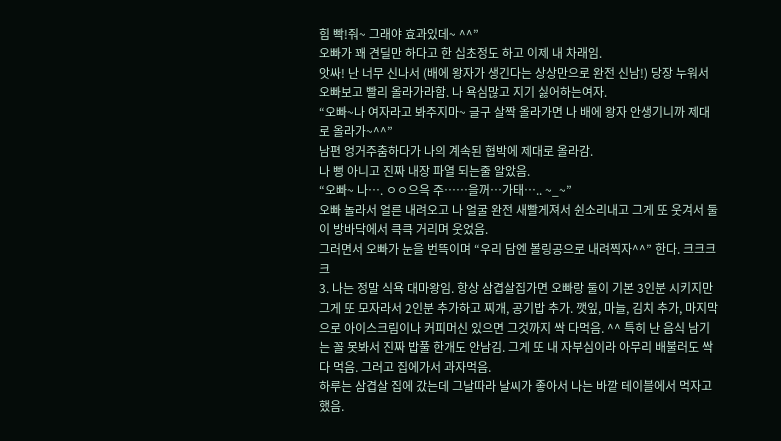힘 빡!줘~ 그래야 효과있데~ ^^”
오빠가 꽤 견딜만 하다고 한 십초정도 하고 이제 내 차래임.
앗싸! 난 너무 신나서 (배에 왕자가 생긴다는 상상만으로 완전 신남!) 당장 누워서 오빠보고 빨리 올라가라함. 나 욕심많고 지기 싫어하는여자.
“오빠~나 여자라고 봐주지마~ 글구 살짝 올라가면 나 배에 왕자 안생기니까 제대로 올라가~^^”
남편 엉거주춤하다가 나의 계속된 협박에 제대로 올라감.
나 뻥 아니고 진짜 내장 파열 되는줄 알았음.
“오빠~ 나…. ㅇㅇ으윽 주……을꺼…가태….. ~_~”
오빠 놀라서 얼른 내려오고 나 얼굴 완전 새빨게져서 쉰소리내고 그게 또 웃겨서 둘이 방바닥에서 큭큭 거리며 웃었음.
그러면서 오빠가 눈을 번뜩이며 “우리 담엔 볼링공으로 내려찍자^^” 한다. 크크크크
3. 나는 정말 식욕 대마왕임. 항상 삼겹살집가면 오빠랑 둘이 기본 3인분 시키지만 그게 또 모자라서 2인분 추가하고 찌개, 공기밥 추가. 깻잎, 마늘, 김치 추가, 마지막으로 아이스크림이나 커피머신 있으면 그것까지 싹 다먹음. ^^ 특히 난 음식 남기는 꼴 못봐서 진짜 밥풀 한개도 안남김. 그게 또 내 자부심이라 아무리 배불러도 싹 다 먹음. 그러고 집에가서 과자먹음.
하루는 삼겹살 집에 갔는데 그날따라 날씨가 좋아서 나는 바깥 테이블에서 먹자고했음.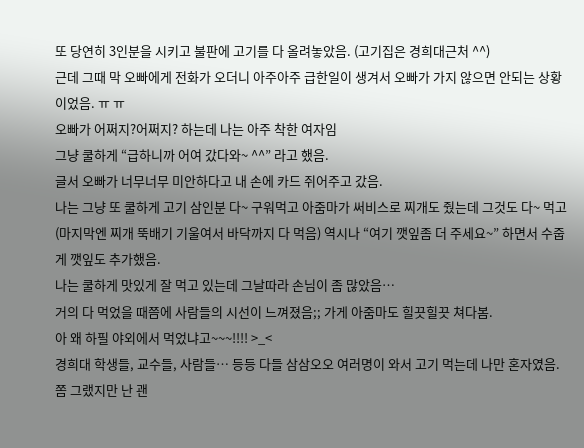또 당연히 3인분을 시키고 불판에 고기를 다 올려놓았음. (고기집은 경희대근처 ^^)
근데 그때 막 오빠에게 전화가 오더니 아주아주 급한일이 생겨서 오빠가 가지 않으면 안되는 상황이었음. ㅠ ㅠ
오빠가 어쩌지?어쩌지? 하는데 나는 아주 착한 여자임
그냥 쿨하게 “급하니까 어여 갔다와~ ^^” 라고 했음.
글서 오빠가 너무너무 미안하다고 내 손에 카드 쥐어주고 갔음.
나는 그냥 또 쿨하게 고기 삼인분 다~ 구워먹고 아줌마가 써비스로 찌개도 줬는데 그것도 다~ 먹고 (마지막엔 찌개 뚝배기 기울여서 바닥까지 다 먹음) 역시나 “여기 깻잎좀 더 주세요~” 하면서 수줍게 깻잎도 추가했음.
나는 쿨하게 맛있게 잘 먹고 있는데 그날따라 손님이 좀 많았음…
거의 다 먹었을 때쯤에 사람들의 시선이 느껴졌음;; 가게 아줌마도 힐끗힐끗 쳐다봄.
아 왜 하필 야외에서 먹었냐고~~~!!!! >_<
경희대 학생들, 교수들, 사람들… 등등 다들 삼삼오오 여러명이 와서 고기 먹는데 나만 혼자였음. 쫌 그랬지만 난 괜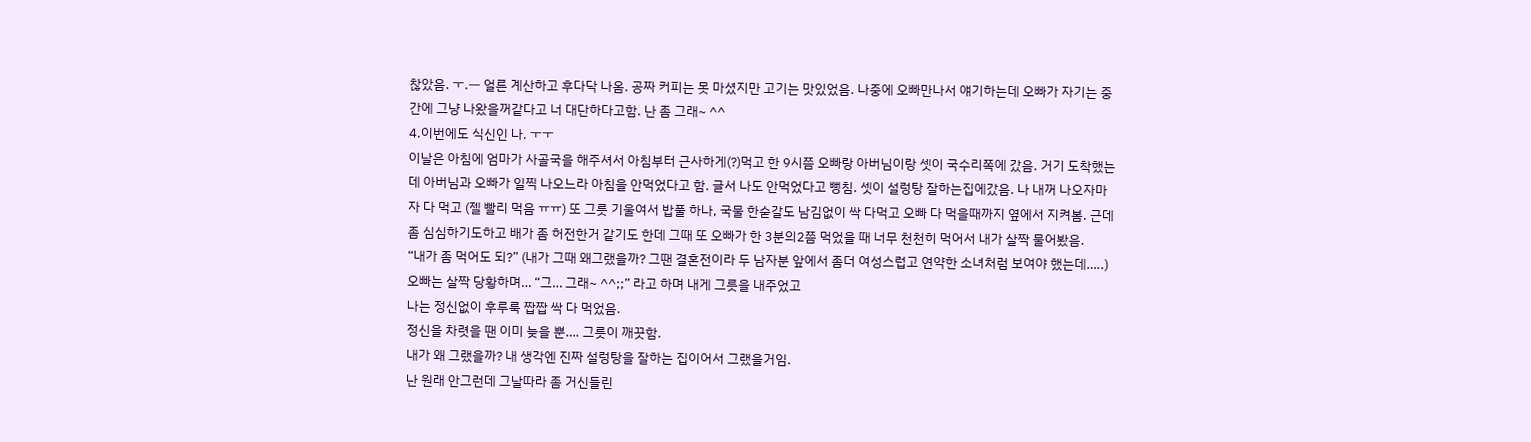찮았음. ㅜ.ㅡ 얼른 계산하고 후다닥 나옴. 공짜 커피는 못 마셨지만 고기는 맛있었음. 나중에 오빠만나서 얘기하는데 오빠가 자기는 중간에 그냥 나왔을꺼같다고 너 대단하다고함. 난 좀 그래~ ^^
4.이번에도 식신인 나. ㅜㅜ
이날은 아침에 엄마가 사골국을 해주셔서 아침부터 근사하게(?)먹고 한 9시쯤 오빠랑 아버님이랑 셋이 국수리쪽에 갔음. 거기 도착했는데 아버님과 오빠가 일찍 나오느라 아침을 안먹었다고 함. 글서 나도 안먹었다고 뻥침. 셋이 설렁탕 잘하는집에갔음. 나 내꺼 나오자마자 다 먹고 (젤 빨리 먹음 ㅠㅠ) 또 그릇 기울여서 밥풀 하나, 국물 한숟갈도 남김없이 싹 다먹고 오빠 다 먹을때까지 옆에서 지켜봄. 근데 좀 심심하기도하고 배가 좀 허전한거 같기도 한데 그때 또 오빠가 한 3분의2쯤 먹었을 때 너무 천천히 먹어서 내가 살짝 물어봤음.
“내가 좀 먹어도 되?” (내가 그때 왜그랬을까? 그땐 결혼전이라 두 남자분 앞에서 좀더 여성스럽고 연약한 소녀처럼 보여야 했는데…..)
오빠는 살짝 당황하며… “그… 그래~ ^^;;” 라고 하며 내게 그릇을 내주었고
나는 정신없이 후루룩 짭짭 싹 다 먹었음.
정신을 차렷을 땐 이미 늦을 뿐…. 그릇이 깨끗함.
내가 왜 그랬을까? 내 생각엔 진짜 설렁탕을 잘하는 집이어서 그랬을거임.
난 원래 안그런데 그날따라 좀 거신들린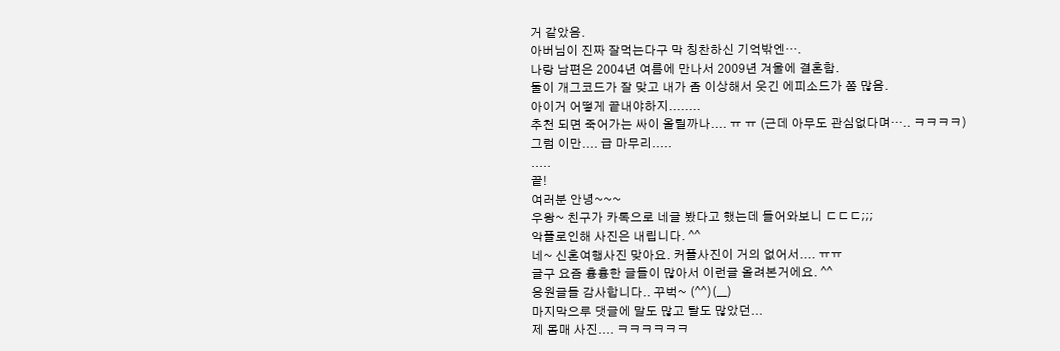거 같았음.
아버님이 진짜 잘먹는다구 막 칭찬하신 기억밖엔….
나랑 남편은 2004년 여름에 만나서 2009년 겨울에 결혼함.
둘이 개그코드가 잘 맞고 내가 좀 이상해서 웃긴 에피소드가 쫌 많음.
아이거 어떻게 끝내야하지........
추천 되면 죽어가는 싸이 올릴까나.... ㅠ ㅠ (근데 아무도 관심없다며….. ㅋㅋㅋㅋ)
그럼 이만.... 급 마무리.....
.....
끝!
여러분 안녕~~~
우왕~ 친구가 카톡으로 네글 봤다고 했는데 들어와보니 ㄷㄷㄷ;;;
악플로인해 사진은 내립니다. ^^
네~ 신혼여행사진 맞아요. 커플사진이 거의 없어서.... ㅠㅠ
글구 요즘 흉흉한 글들이 많아서 이런글 올려본거에요. ^^
응원글들 감사합니다.. 꾸벅~ (^^)(__)
마지막으루 댓글에 말도 많고 탈도 많았던...
제 몸매 사진.... ㅋㅋㅋㅋㅋㅋ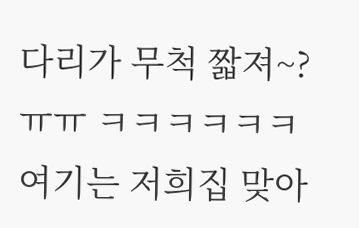다리가 무척 짧져~? ㅠㅠ ㅋㅋㅋㅋㅋㅋ
여기는 저희집 맞아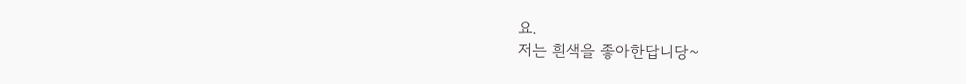요.
저는 흰색을 좋아한답니당~